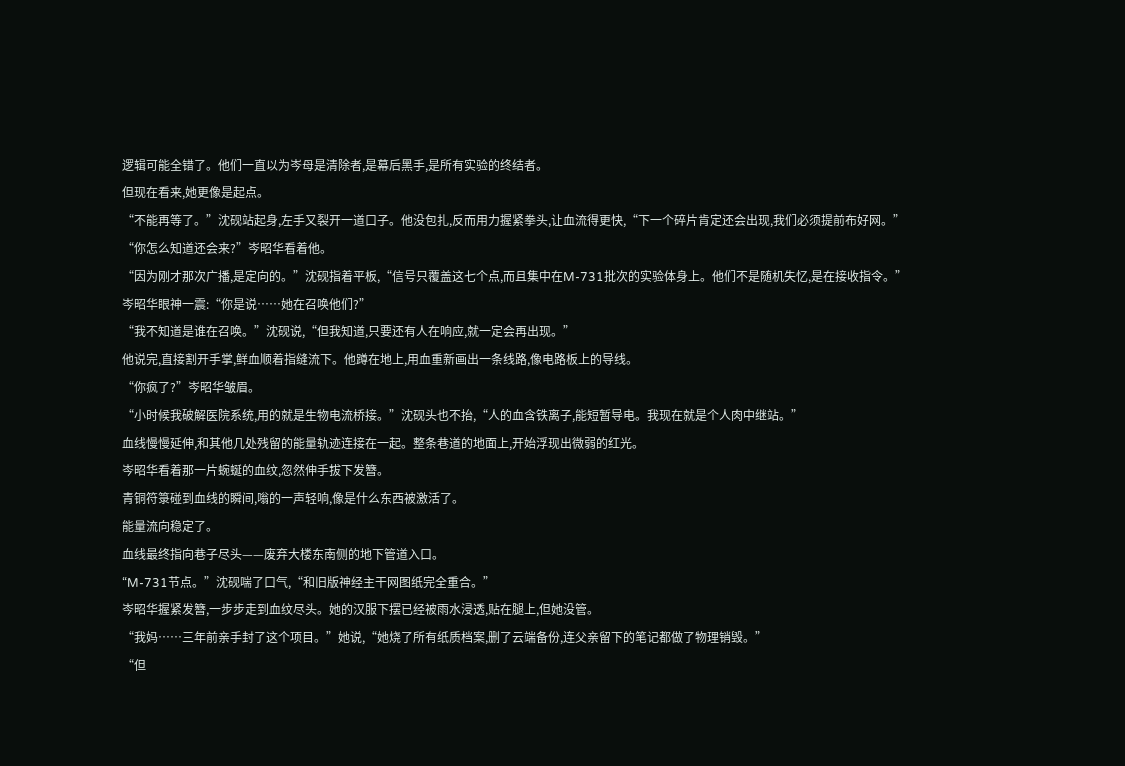逻辑可能全错了。他们一直以为岑母是清除者,是幕后黑手,是所有实验的终结者。
但现在看来,她更像是起点。
“不能再等了。”沈砚站起身,左手又裂开一道口子。他没包扎,反而用力握紧拳头,让血流得更快,“下一个碎片肯定还会出现,我们必须提前布好网。”
“你怎么知道还会来?”岑昭华看着他。
“因为刚才那次广播,是定向的。”沈砚指着平板,“信号只覆盖这七个点,而且集中在M-731批次的实验体身上。他们不是随机失忆,是在接收指令。”
岑昭华眼神一震:“你是说……她在召唤他们?”
“我不知道是谁在召唤。”沈砚说,“但我知道,只要还有人在响应,就一定会再出现。”
他说完,直接割开手掌,鲜血顺着指缝流下。他蹲在地上,用血重新画出一条线路,像电路板上的导线。
“你疯了?”岑昭华皱眉。
“小时候我破解医院系统,用的就是生物电流桥接。”沈砚头也不抬,“人的血含铁离子,能短暂导电。我现在就是个人肉中继站。”
血线慢慢延伸,和其他几处残留的能量轨迹连接在一起。整条巷道的地面上,开始浮现出微弱的红光。
岑昭华看着那一片蜿蜒的血纹,忽然伸手拔下发簪。
青铜符箓碰到血线的瞬间,嗡的一声轻响,像是什么东西被激活了。
能量流向稳定了。
血线最终指向巷子尽头——废弃大楼东南侧的地下管道入口。
“M-731节点。”沈砚喘了口气,“和旧版神经主干网图纸完全重合。”
岑昭华握紧发簪,一步步走到血纹尽头。她的汉服下摆已经被雨水浸透,贴在腿上,但她没管。
“我妈……三年前亲手封了这个项目。”她说,“她烧了所有纸质档案,删了云端备份,连父亲留下的笔记都做了物理销毁。”
“但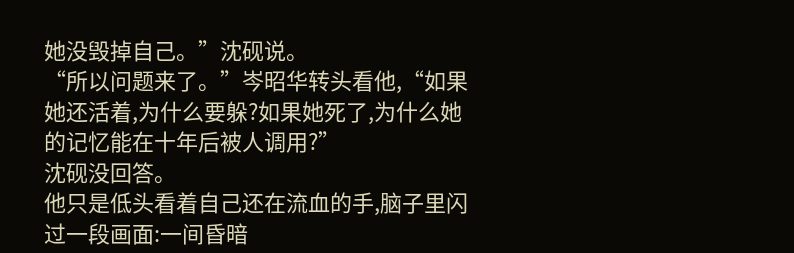她没毁掉自己。”沈砚说。
“所以问题来了。”岑昭华转头看他,“如果她还活着,为什么要躲?如果她死了,为什么她的记忆能在十年后被人调用?”
沈砚没回答。
他只是低头看着自己还在流血的手,脑子里闪过一段画面:一间昏暗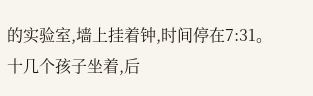的实验室,墙上挂着钟,时间停在7:31。十几个孩子坐着,后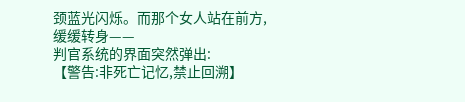颈蓝光闪烁。而那个女人站在前方,缓缓转身——
判官系统的界面突然弹出:
【警告:非死亡记忆,禁止回溯】